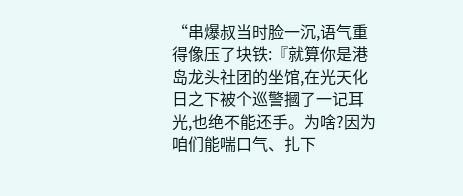“串爆叔当时脸一沉,语气重得像压了块铁:『就算你是港岛龙头社团的坐馆,在光天化日之下被个巡警摑了一记耳光,也绝不能还手。为啥?因为咱们能喘口气、扎下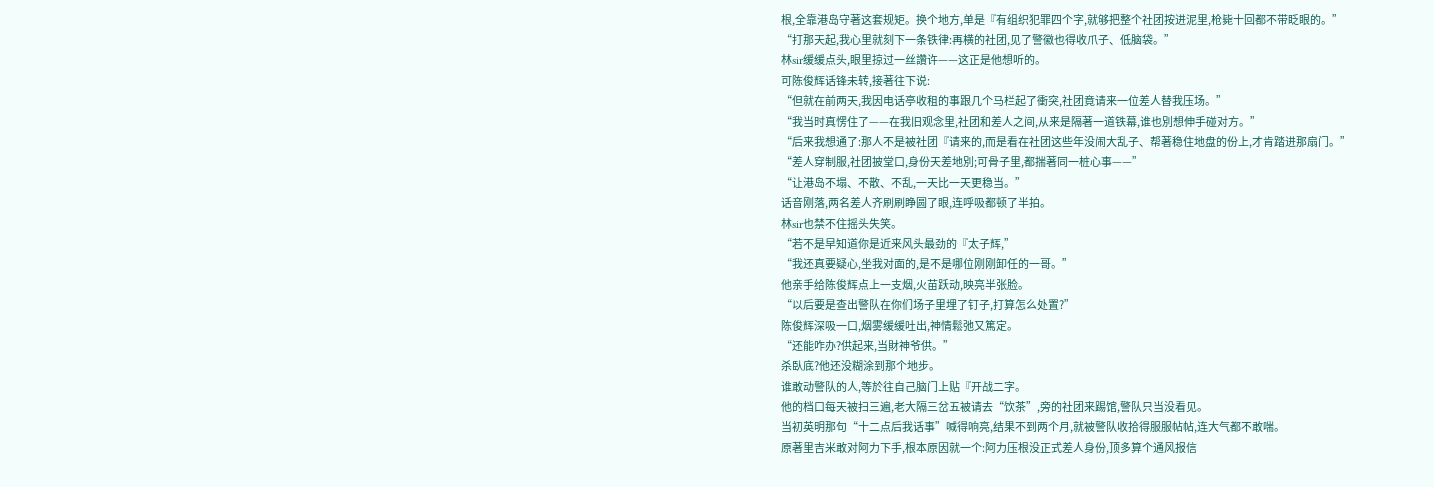根,全靠港岛守著这套规矩。换个地方,单是『有组织犯罪四个字,就够把整个社团按进泥里,枪毙十回都不带眨眼的。”
“打那天起,我心里就刻下一条铁律:再横的社团,见了警徽也得收爪子、低脑袋。”
林sir缓缓点头,眼里掠过一丝讚许——这正是他想听的。
可陈俊辉话锋未转,接著往下说:
“但就在前两天,我因电话亭收租的事跟几个马栏起了衝突,社团竟请来一位差人替我压场。”
“我当时真愣住了——在我旧观念里,社团和差人之间,从来是隔著一道铁幕,谁也別想伸手碰对方。”
“后来我想通了:那人不是被社团『请来的,而是看在社团这些年没闹大乱子、帮著稳住地盘的份上,才肯踏进那扇门。”
“差人穿制服,社团披堂口,身份天差地別;可骨子里,都揣著同一桩心事——”
“让港岛不塌、不散、不乱,一天比一天更稳当。”
话音刚落,两名差人齐刷刷睁圆了眼,连呼吸都顿了半拍。
林sir也禁不住摇头失笑。
“若不是早知道你是近来风头最劲的『太子辉,”
“我还真要疑心,坐我对面的,是不是哪位刚刚卸任的一哥。”
他亲手给陈俊辉点上一支烟,火苗跃动,映亮半张脸。
“以后要是查出警队在你们场子里埋了钉子,打算怎么处置?”
陈俊辉深吸一口,烟雾缓缓吐出,神情鬆弛又篤定。
“还能咋办?供起来,当財神爷供。”
杀臥底?他还没糊涂到那个地步。
谁敢动警队的人,等於往自己脑门上贴『开战二字。
他的档口每天被扫三遍,老大隔三岔五被请去“饮茶”,旁的社团来踢馆,警队只当没看见。
当初英明那句“十二点后我话事”喊得响亮,结果不到两个月,就被警队收拾得服服帖帖,连大气都不敢喘。
原著里吉米敢对阿力下手,根本原因就一个:阿力压根没正式差人身份,顶多算个通风报信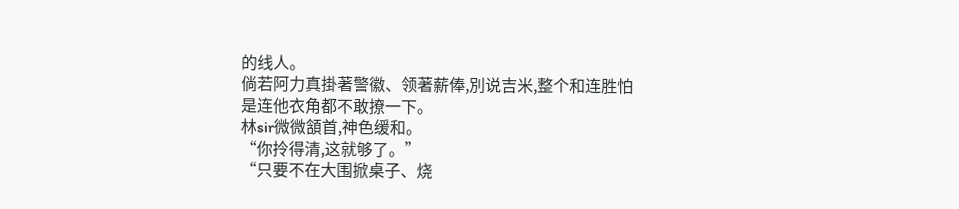的线人。
倘若阿力真掛著警徽、领著薪俸,別说吉米,整个和连胜怕是连他衣角都不敢撩一下。
林sir微微頷首,神色缓和。
“你拎得清,这就够了。”
“只要不在大围掀桌子、烧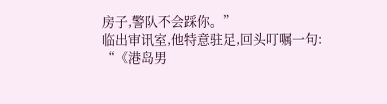房子,警队不会踩你。”
临出审讯室,他特意驻足,回头叮嘱一句:
“《港岛男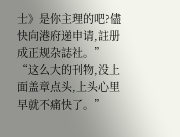士》是你主理的吧?儘快向港府递申请,註册成正规杂誌社。”
“这么大的刊物,没上面盖章点头,上头心里早就不痛快了。”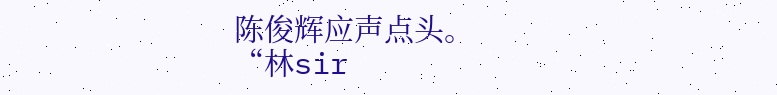陈俊辉应声点头。
“林sir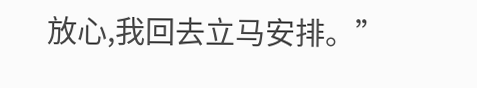放心,我回去立马安排。”